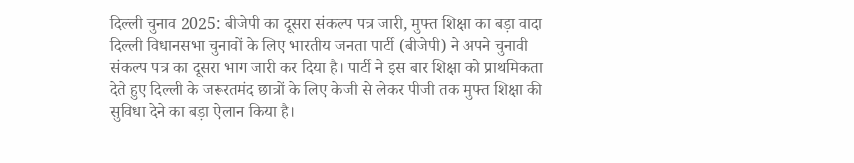दिल्ली चुनाव 2025: बीजेपी का दूसरा संकल्प पत्र जारी, मुफ्त शिक्षा का बड़ा वादा
दिल्ली विधानसभा चुनावों के लिए भारतीय जनता पार्टी (बीजेपी) ने अपने चुनावी संकल्प पत्र का दूसरा भाग जारी कर दिया है। पार्टी ने इस बार शिक्षा को प्राथमिकता देते हुए दिल्ली के जरूरतमंद छात्रों के लिए केजी से लेकर पीजी तक मुफ्त शिक्षा की सुविधा देने का बड़ा ऐलान किया है।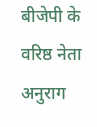बीजेपी के वरिष्ठ नेता अनुराग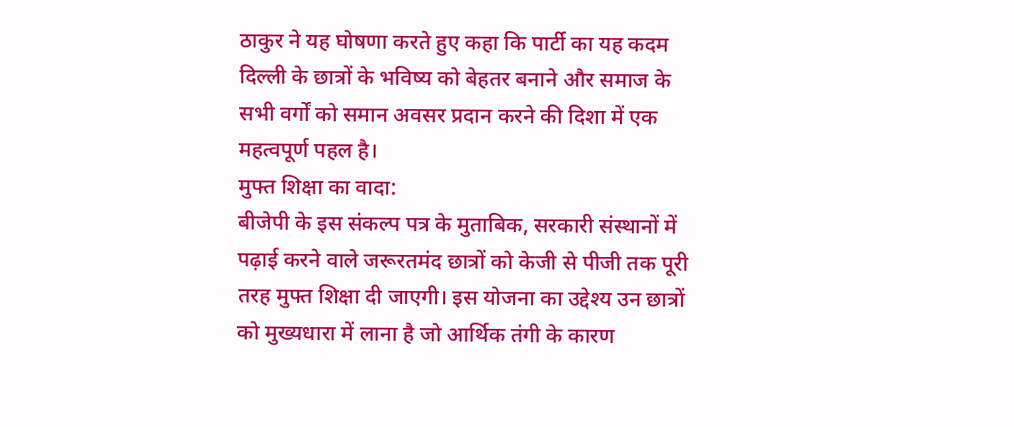ठाकुर ने यह घोषणा करते हुए कहा कि पार्टी का यह कदम दिल्ली के छात्रों के भविष्य को बेहतर बनाने और समाज के सभी वर्गों को समान अवसर प्रदान करने की दिशा में एक महत्वपूर्ण पहल है।
मुफ्त शिक्षा का वादा:
बीजेपी के इस संकल्प पत्र के मुताबिक, सरकारी संस्थानों में पढ़ाई करने वाले जरूरतमंद छात्रों को केजी से पीजी तक पूरी तरह मुफ्त शिक्षा दी जाएगी। इस योजना का उद्देश्य उन छात्रों को मुख्यधारा में लाना है जो आर्थिक तंगी के कारण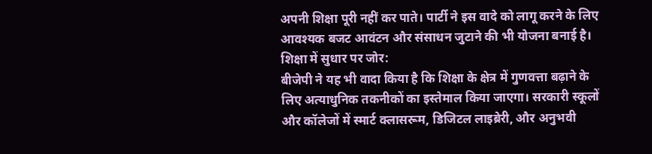अपनी शिक्षा पूरी नहीं कर पाते। पार्टी ने इस वादे को लागू करने के लिए आवश्यक बजट आवंटन और संसाधन जुटाने की भी योजना बनाई है।
शिक्षा में सुधार पर जोर:
बीजेपी ने यह भी वादा किया है कि शिक्षा के क्षेत्र में गुणवत्ता बढ़ाने के लिए अत्याधुनिक तकनीकों का इस्तेमाल किया जाएगा। सरकारी स्कूलों और कॉलेजों में स्मार्ट क्लासरूम, डिजिटल लाइब्रेरी, और अनुभवी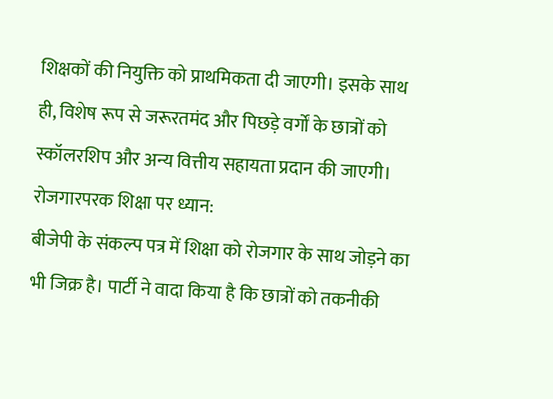शिक्षकों की नियुक्ति को प्राथमिकता दी जाएगी। इसके साथ ही, विशेष रूप से जरूरतमंद और पिछड़े वर्गों के छात्रों को स्कॉलरशिप और अन्य वित्तीय सहायता प्रदान की जाएगी।
रोजगारपरक शिक्षा पर ध्यान:
बीजेपी के संकल्प पत्र में शिक्षा को रोजगार के साथ जोड़ने का भी जिक्र है। पार्टी ने वादा किया है कि छात्रों को तकनीकी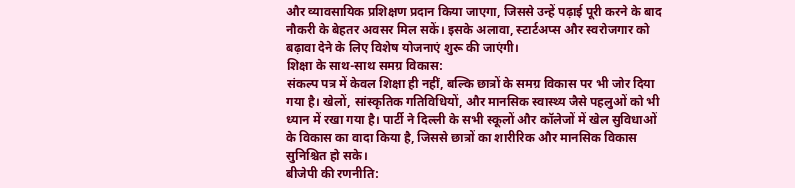और व्यावसायिक प्रशिक्षण प्रदान किया जाएगा, जिससे उन्हें पढ़ाई पूरी करने के बाद नौकरी के बेहतर अवसर मिल सकें। इसके अलावा, स्टार्टअप्स और स्वरोजगार को बढ़ावा देने के लिए विशेष योजनाएं शुरू की जाएंगी।
शिक्षा के साथ-साथ समग्र विकास:
संकल्प पत्र में केवल शिक्षा ही नहीं, बल्कि छात्रों के समग्र विकास पर भी जोर दिया गया है। खेलों, सांस्कृतिक गतिविधियों, और मानसिक स्वास्थ्य जैसे पहलुओं को भी ध्यान में रखा गया है। पार्टी ने दिल्ली के सभी स्कूलों और कॉलेजों में खेल सुविधाओं के विकास का वादा किया है, जिससे छात्रों का शारीरिक और मानसिक विकास सुनिश्चित हो सके।
बीजेपी की रणनीति: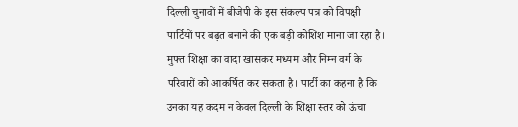दिल्ली चुनावों में बीजेपी के इस संकल्प पत्र को विपक्षी पार्टियों पर बढ़त बनाने की एक बड़ी कोशिश माना जा रहा है। मुफ्त शिक्षा का वादा खासकर मध्यम और निम्न वर्ग के परिवारों को आकर्षित कर सकता है। पार्टी का कहना है कि उनका यह कदम न केवल दिल्ली के शिक्षा स्तर को ऊंचा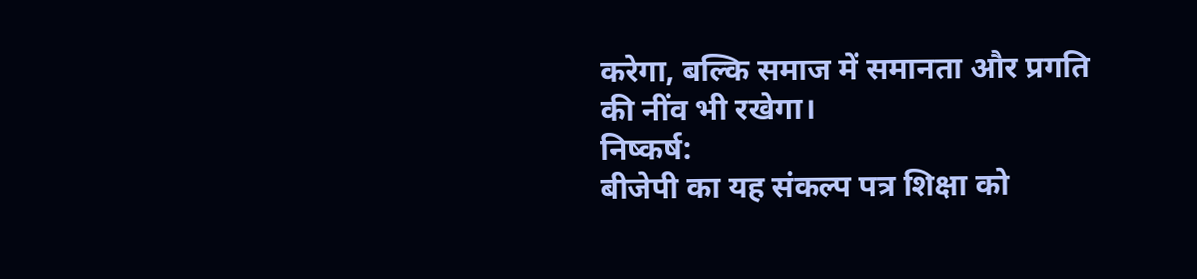करेगा, बल्कि समाज में समानता और प्रगति की नींव भी रखेगा।
निष्कर्ष:
बीजेपी का यह संकल्प पत्र शिक्षा को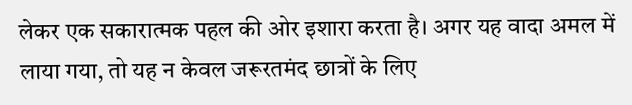लेकर एक सकारात्मक पहल की ओर इशारा करता है। अगर यह वादा अमल में लाया गया, तो यह न केवल जरूरतमंद छात्रों के लिए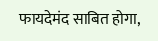फायदेमंद साबित होगा,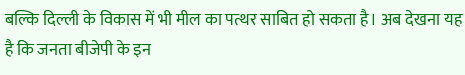बल्कि दिल्ली के विकास में भी मील का पत्थर साबित हो सकता है। अब देखना यह है कि जनता बीजेपी के इन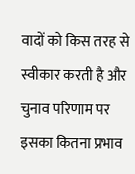वादों को किस तरह से स्वीकार करती है और चुनाव परिणाम पर इसका कितना प्रभाव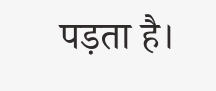पड़ता है।